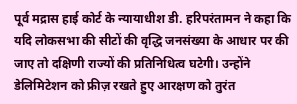पूर्व मद्रास हाई कोर्ट के न्यायाधीश डी. हरिपरंतामन ने कहा कि यदि लोकसभा की सीटों की वृद्धि जनसंख्या के आधार पर की जाए तो दक्षिणी राज्यों की प्रतिनिधित्व घटेगी। उन्होंने डेलिमिटेशन को फ्रीज़ रखते हुए आरक्षण को तुरंत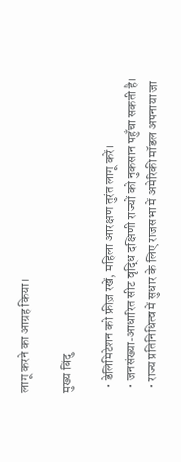लागू करने का आग्रह किया।

मुख्य बिंदु

  • डेलिमिटेशन को फ्रीज़ रखें, महिला आरक्षण तुरंत लागू करें।
  • जनसंख्या‑आधारित सीट वृद्धि दक्षिणी राज्यों को नुकसान पहुँचा सकती है।
  • राज्य प्रतिनिधित्व में सुधार के लिए राजसभा में अमेरिकी मॉडल अपनाया जा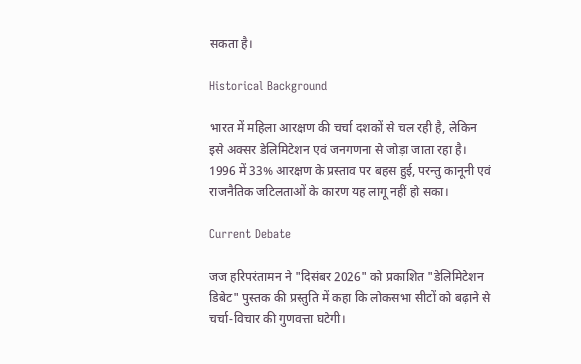सकता है।

Historical Background

भारत में महिला आरक्षण की चर्चा दशकों से चल रही है, लेकिन इसे अक्सर डेलिमिटेशन एवं जनगणना से जोड़ा जाता रहा है। 1996 में 33% आरक्षण के प्रस्ताव पर बहस हुई, परन्तु कानूनी एवं राजनैतिक जटिलताओं के कारण यह लागू नहीं हो सका।

Current Debate

जज हरिपरंतामन ने "दिसंबर 2026" को प्रकाशित "डेलिमिटेशन डिबेट" पुस्तक की प्रस्तुति में कहा कि लोकसभा सीटों को बढ़ाने से चर्चा‑विचार की गुणवत्ता घटेगी।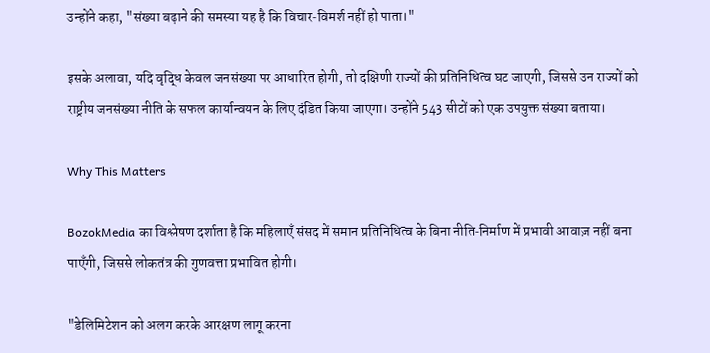उन्होंने कहा, "संख्या बढ़ाने की समस्या यह है कि विचार‑विमर्श नहीं हो पाता।"

इसके अलावा, यदि वृद्धि केवल जनसंख्या पर आधारित होगी, तो दक्षिणी राज्यों की प्रतिनिधित्व घट जाएगी, जिससे उन राज्यों को राष्ट्रीय जनसंख्या नीति के सफल कार्यान्वयन के लिए दंडित किया जाएगा। उन्होंने 543 सीटों को एक उपयुक्त संख्या बताया।

Why This Matters

BozokMedia का विश्लेषण दर्शाता है कि महिलाएँ संसद में समान प्रतिनिधित्व के बिना नीति‑निर्माण में प्रभावी आवाज़ नहीं बना पाएँगी, जिससे लोकतंत्र की गुणवत्ता प्रभावित होगी।

"डेलिमिटेशन को अलग करके आरक्षण लागू करना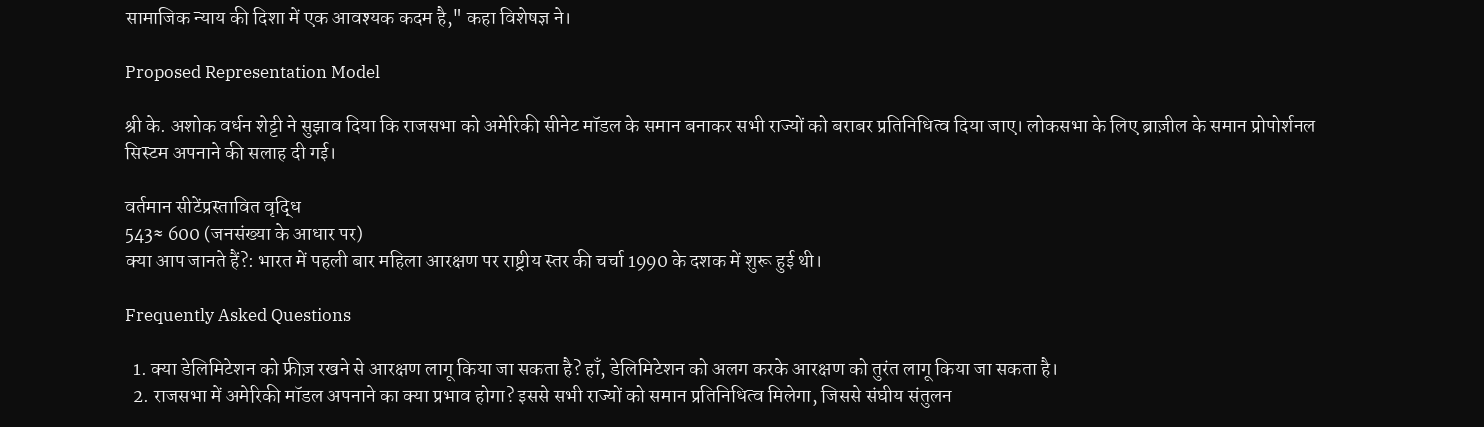सामाजिक न्याय की दिशा में एक आवश्यक कदम है," कहा विशेषज्ञ ने।

Proposed Representation Model

श्री के. अशोक वर्धन शेट्टी ने सुझाव दिया कि राजसभा को अमेरिकी सीनेट मॉडल के समान बनाकर सभी राज्यों को बराबर प्रतिनिधित्व दिया जाए। लोकसभा के लिए ब्राज़ील के समान प्रोपोर्शनल सिस्टम अपनाने की सलाह दी गई।

वर्तमान सीटेंप्रस्तावित वृद्धि
543≈ 600 (जनसंख्या के आधार पर)
क्या आप जानते हैं?: भारत में पहली बार महिला आरक्षण पर राष्ट्रीय स्तर की चर्चा 1990 के दशक में शुरू हुई थी।

Frequently Asked Questions

  1. क्या डेलिमिटेशन को फ्रीज़ रखने से आरक्षण लागू किया जा सकता है? हाँ, डेलिमिटेशन को अलग करके आरक्षण को तुरंत लागू किया जा सकता है।
  2. राजसभा में अमेरिकी मॉडल अपनाने का क्या प्रभाव होगा? इससे सभी राज्यों को समान प्रतिनिधित्व मिलेगा, जिससे संघीय संतुलन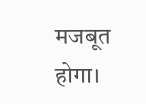मजबूत होगा।